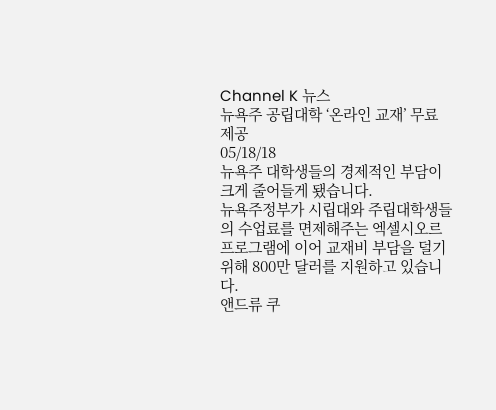Channel K 뉴스
뉴욕주 공립대학 ‘온라인 교재’ 무료 제공
05/18/18
뉴욕주 대학생들의 경제적인 부담이 크게 줄어들게 됐습니다.
뉴욕주정부가 시립대와 주립대학생들의 수업료를 면제해주는 엑셀시오르 프로그램에 이어 교재비 부담을 덜기 위해 800만 달러를 지원하고 있습니다.
앤드류 쿠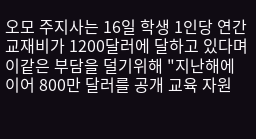오모 주지사는 16일 학생 1인당 연간 교재비가 1200달러에 달하고 있다며 이같은 부담을 덜기위해 "지난해에 이어 800만 달러를 공개 교육 자원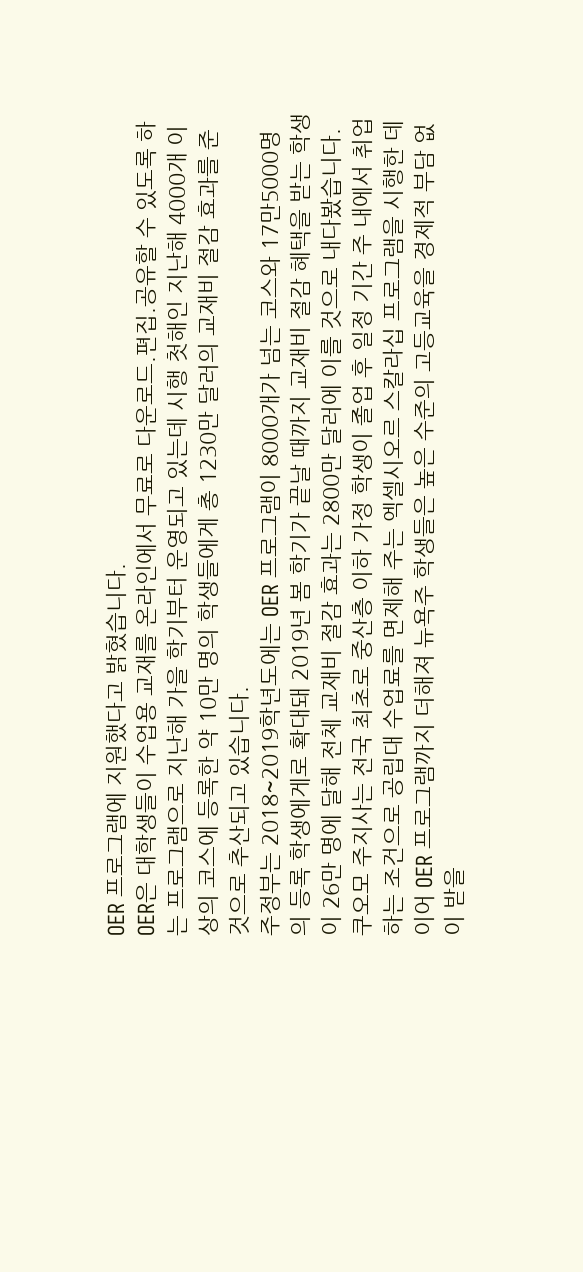OER 프로그램에 지원했다고 밝혔습니다.
OER은 대학생들이 수업용 교재를 온라인에서 무료로 다운로드.편집.공유할 수 있도록 하는 프로그램으로 지난해 가을 학기부터 운영되고 있는데 시행 첫해인 지난해 4000개 이상의 코스에 등록한 약 10만 명의 학생들에게 총 1230만 달러의 교재비 절감 효과를 준 것으로 추산되고 있습니다.
주정부는 2018~2019학년도에는 OER 프로그램이 8000개가 넘는 코스와 17만5000명의 등록 학생에게로 확대돼 2019년 봄 학기가 끝날 때까지 교재비 절감 혜택을 받는 학생이 26만 명에 달해 전체 교재비 절감 효과는 2800만 달러에 이를 것으로 내다봤습니다.
쿠오모 주지사는 전국 최초로 중산층 이하 가정 학생이 졸업 후 일정 기간 주 내에서 취업하는 조건으로 공립대 수업료를 면제해 주는 엑셀시오르 스칼라십 프로그램을 시행한 데 이어 OER 프로그램까지 더해져 뉴욕주 학생들은 높은 수준의 고등교육을 경제적 부담 없이 받을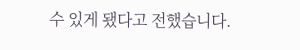수 있게 됐다고 전했습니다.